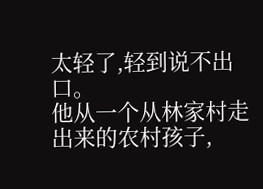太轻了,轻到说不出口。
他从一个从林家村走出来的农村孩子,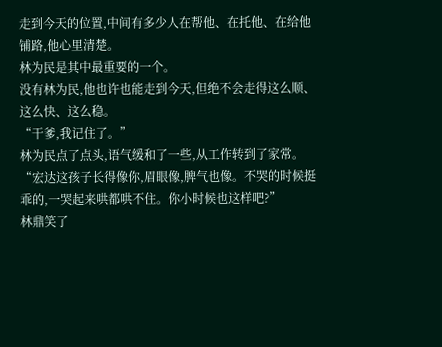走到今天的位置,中间有多少人在帮他、在托他、在给他铺路,他心里清楚。
林为民是其中最重要的一个。
没有林为民,他也许也能走到今天,但绝不会走得这么顺、这么快、这么稳。
“干爹,我记住了。”
林为民点了点头,语气缓和了一些,从工作转到了家常。
“宏达这孩子长得像你,眉眼像,脾气也像。不哭的时候挺乖的,一哭起来哄都哄不住。你小时候也这样吧?”
林鼎笑了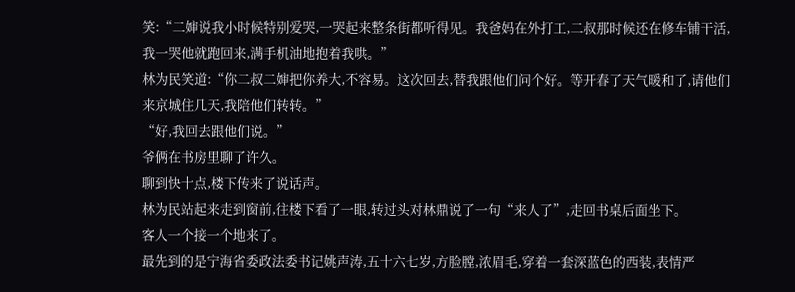笑:“二婶说我小时候特别爱哭,一哭起来整条街都听得见。我爸妈在外打工,二叔那时候还在修车铺干活,我一哭他就跑回来,满手机油地抱着我哄。”
林为民笑道:“你二叔二婶把你养大,不容易。这次回去,替我跟他们问个好。等开春了天气暖和了,请他们来京城住几天,我陪他们转转。”
“好,我回去跟他们说。”
爷俩在书房里聊了许久。
聊到快十点,楼下传来了说话声。
林为民站起来走到窗前,往楼下看了一眼,转过头对林鼎说了一句“来人了”,走回书桌后面坐下。
客人一个接一个地来了。
最先到的是宁海省委政法委书记姚声涛,五十六七岁,方脸膛,浓眉毛,穿着一套深蓝色的西装,表情严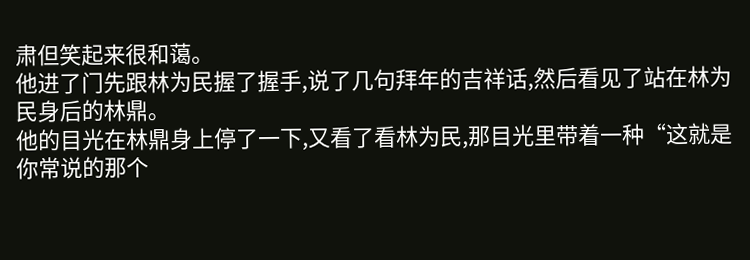肃但笑起来很和蔼。
他进了门先跟林为民握了握手,说了几句拜年的吉祥话,然后看见了站在林为民身后的林鼎。
他的目光在林鼎身上停了一下,又看了看林为民,那目光里带着一种“这就是你常说的那个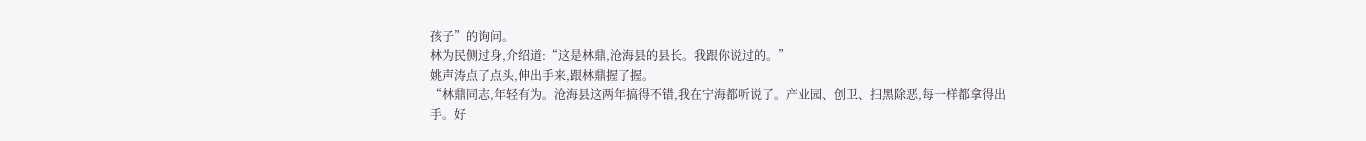孩子”的询问。
林为民侧过身,介绍道:“这是林鼎,沧海县的县长。我跟你说过的。”
姚声涛点了点头,伸出手来,跟林鼎握了握。
“林鼎同志,年轻有为。沧海县这两年搞得不错,我在宁海都听说了。产业园、创卫、扫黑除恶,每一样都拿得出手。好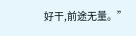好干,前途无量。”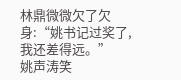林鼎微微欠了欠身:“姚书记过奖了,我还差得远。”
姚声涛笑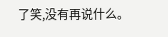了笑,没有再说什么。